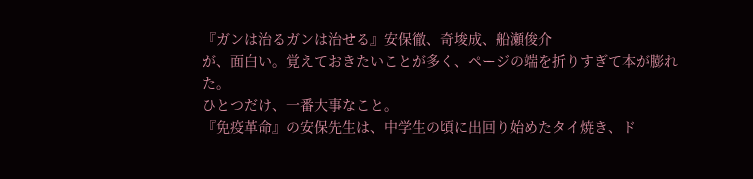『ガンは治るガンは治せる』安保徹、奇埈成、船瀬俊介
が、面白い。覚えておきたいことが多く、ページの端を折りすぎて本が膨れた。
ひとつだけ、一番大事なこと。
『免疫革命』の安保先生は、中学生の頃に出回り始めたタイ焼き、ド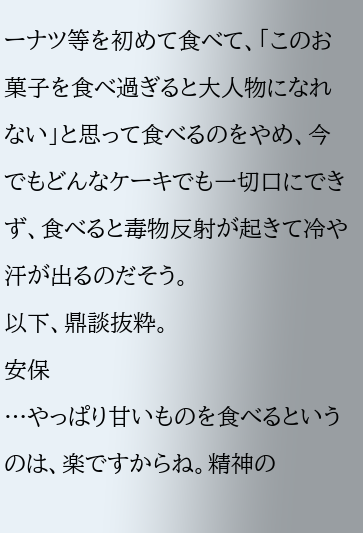ーナツ等を初めて食べて、「このお菓子を食べ過ぎると大人物になれない」と思って食べるのをやめ、今でもどんなケーキでも一切口にできず、食べると毒物反射が起きて冷や汗が出るのだそう。
以下、鼎談抜粋。
安保
…やっぱり甘いものを食べるというのは、楽ですからね。精神の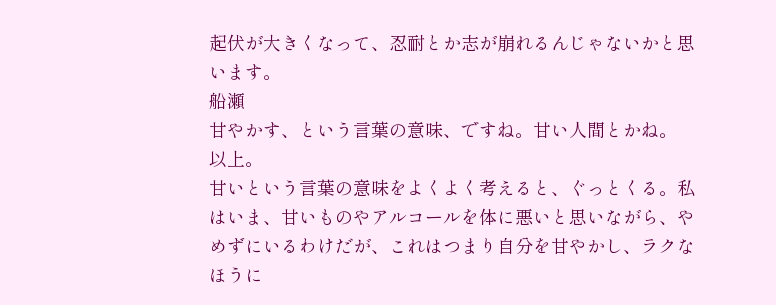起伏が大きくなって、忍耐とか志が崩れるんじゃないかと思います。
船瀬
甘やかす、という言葉の意味、ですね。甘い人間とかね。
以上。
甘いという言葉の意味をよくよく考えると、ぐっとくる。私はいま、甘いものやアルコールを体に悪いと思いながら、やめずにいるわけだが、これはつまり自分を甘やかし、ラクなほうに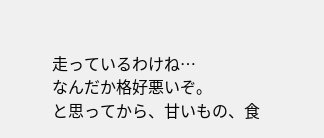走っているわけね…
なんだか格好悪いぞ。
と思ってから、甘いもの、食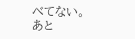べてない。
あと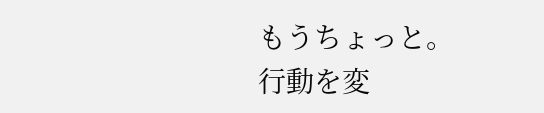もうちょっと。
行動を変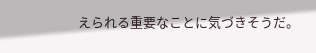えられる重要なことに気づきそうだ。